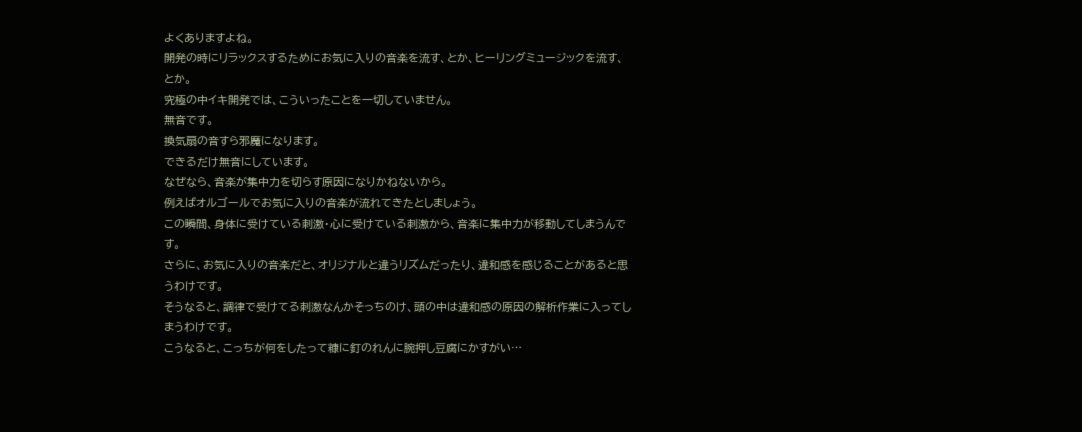よくありますよね。
開発の時にリラックスするためにお気に入りの音楽を流す、とか、ヒーリングミュージックを流す、とか。
究極の中イキ開発では、こういったことを一切していません。
無音です。
換気扇の音すら邪魔になります。
できるだけ無音にしています。
なぜなら、音楽が集中力を切らす原因になりかねないから。
例えばオルゴールでお気に入りの音楽が流れてきたとしましょう。
この瞬間、身体に受けている刺激・心に受けている刺激から、音楽に集中力が移動してしまうんです。
さらに、お気に入りの音楽だと、オリジナルと違うリズムだったり、違和感を感じることがあると思うわけです。
そうなると、調律で受けてる刺激なんかそっちのけ、頭の中は違和感の原因の解析作業に入ってしまうわけです。
こうなると、こっちが何をしたって糠に釘のれんに腕押し豆腐にかすがい…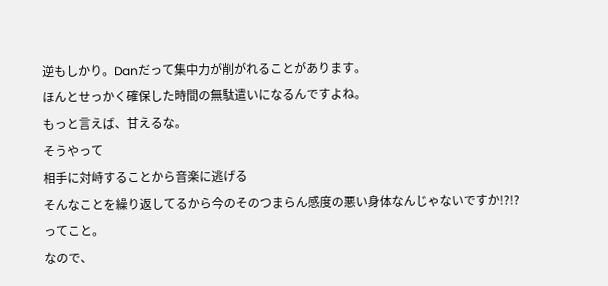逆もしかり。Danだって集中力が削がれることがあります。
ほんとせっかく確保した時間の無駄遣いになるんですよね。
もっと言えば、甘えるな。
そうやって
相手に対峙することから音楽に逃げる
そんなことを繰り返してるから今のそのつまらん感度の悪い身体なんじゃないですか!?!?
ってこと。
なので、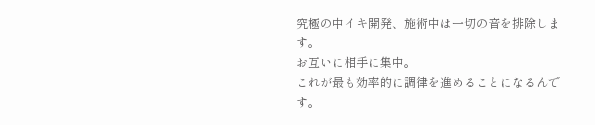究極の中イキ開発、施術中は一切の音を排除します。
お互いに相手に集中。
これが最も効率的に調律を進めることになるんです。